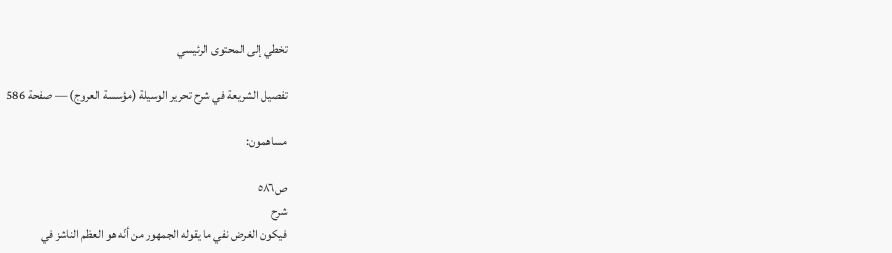تخطي إلى المحتوى الرئيسي

تفصيل الشريعة في شرح تحرير الوسيلة (مؤسسة العروج) — صفحة 586

مساهمون:

ص٥٨٦
شرح
فيكون الغرض نفي ما يقوله الجمهور من أنّه هو العظم الناشز في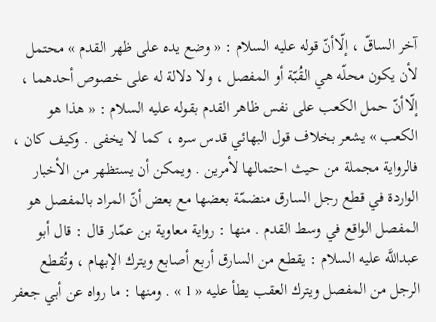آخر الساقّ ، إلّاأنّ قوله عليه السلام : « وضع يده على ظهر القدم » محتمل لأن يكون محلّه هي القُبّة أو المفصل ، ولا دلالة له على خصوص أحدهما ، إلّاأنّ حمل الكعب على نفس ظاهر القدم بقوله عليه السلام : « هذا هو الكعب » يشعر بخلاف قول البهائي قدس سره ، كما لا يخفى . وكيف كان ، فالرواية مجملة من حيث احتمالها لأمرين . ويمكن أن يستظهر من الأخبار الواردة في قطع رجل السارق منضمّة بعضها مع بعض أنّ المراد بالمفصل هو المفصل الواقع في وسط القدم . منها : رواية معاوية بن عمّار قال : قال أبو عبداللَّه عليه السلام : يقطع من السارق أربع أصابع ويترك الإبهام ، وتُقطع الرجل من المفصل ويترك العقب يطأ عليه « 1 » . ومنها : ما رواه عن أبي جعفر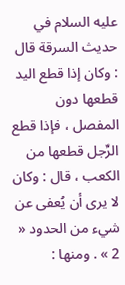عليه السلام في حديث السرقة قال : وكان إذا قطع اليد قطعها دون المفصل ، فإذا قطع الرِّجل قطعها من الكعب ، قال : وكان لا يرى أن يُعفى عن شيء من الحدود « 2 » . ومنها :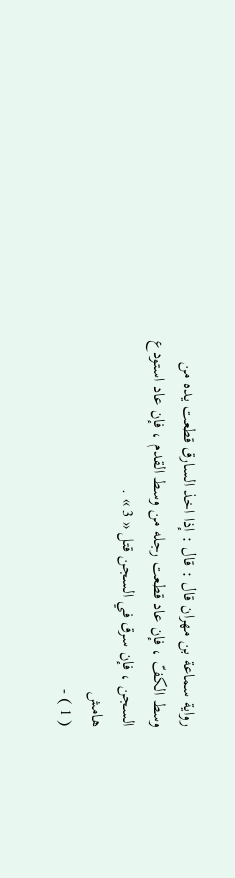رواية سماعة بن مهران قال : قال : إذا اخذ السارق قطعت يده من وسط الكفّ ، فإن عاد قطعت رجله من وسط القدم ، فإن عاد استودع السجن ، فإن سرق في السجن قتل « 3 » .
هامش
( 1 ) -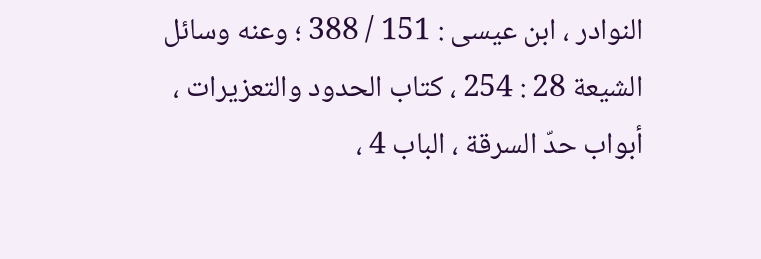النوادر ، ابن عيسى : 151 / 388 ؛ وعنه وسائل الشيعة 28 : 254 ، كتاب الحدود والتعزيرات ، أبواب حدّ السرقة ، الباب 4 ،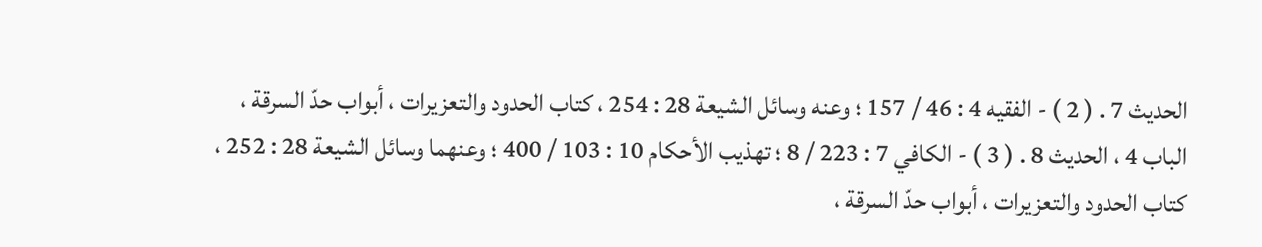الحديث 7 . ( 2 ) - الفقيه 4 : 46 / 157 ؛ وعنه وسائل الشيعة 28 : 254 ، كتاب الحدود والتعزيرات ، أبواب حدّ السرقة ، الباب 4 ، الحديث 8 . ( 3 ) - الكافي 7 : 223 / 8 ؛ تهذيب الأحكام 10 : 103 / 400 ؛ وعنهما وسائل الشيعة 28 : 252 ، كتاب الحدود والتعزيرات ، أبواب حدّ السرقة ،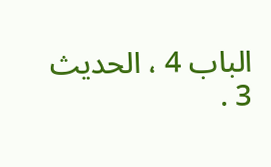الباب 4 ، الحديث 3 .